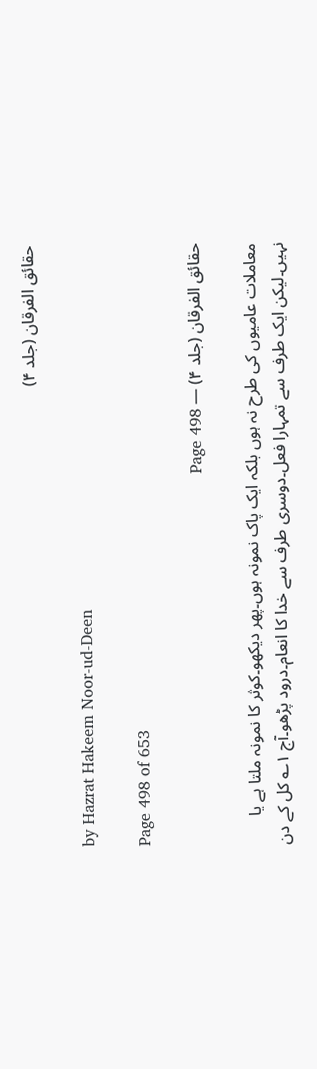حقائق الفرقان (جلد ۴)

by Hazrat Hakeem Noor-ud-Deen

Page 498 of 653

حقائق الفرقان (جلد ۴) — Page 498

معاملات عامیوں کی طرح نہ ہوں بلکہ ایک پاک نمونہ ہوں۔پھر دیکھو۔کوثر کا نمونہ ملتا ہے یا نہیں۔لیکن ایک طرف سے تمہارا فعل۔دوسری طرف سے خدا کا انعام۔درود پڑھو۔آج ۱؎ کل کے دن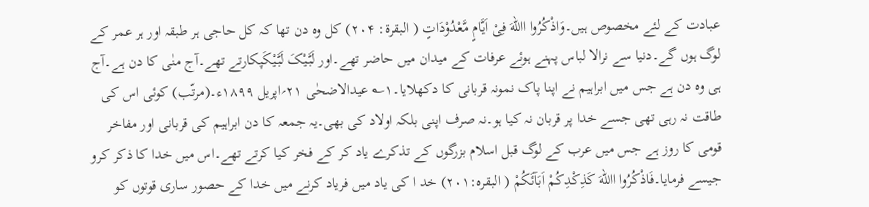عبادت کے لئے مخصوص ہیں۔وَاذْکُرُوا االلهَ فِیْ اَیَّامٍ مَّعْدُوْدَاتٍ ( البقرۃ: ۲۰۴) کل وہ دن تھا کہ کل حاجی ہر طبقہ اور ہر عمر کے لوگ ہوں گے۔دنیا سے نرالا لباس پہنے ہوئے عرفات کے میدان میں حاضر تھے۔اور لَبَّیْکَ لَبَّیْکَپکارتے تھے۔آج منٰی کا دن ہے۔آج ہی وہ دن ہے جس میں ابراہیم نے اپنا پاک نمونہ قربانی کا دکھلایا۔۱؎ عیدالاضحٰی ۲۱؍اپریل ۱۸۹۹ء۔(مرتّب) کوئی اس کی طاقت نہ رہی تھی جسے خدا پر قربان نہ کیا ہو۔نہ صرف اپنی بلکہ اولاد کی بھی۔یہ جمعہ کا دن ابراہیم کی قربانی اور مفاخر قومی کا روز ہے جس میں عرب کے لوگ قبل اسلام بزرگوں کے تذکرے یاد کر کے فخر کیا کرتے تھے۔اس میں خدا کا ذکر کرو جیسے فرمایا۔فَاذْکُرُوا االلهَ کَذِکْدِکُمْ اَبَآئَکُمْ ( البقرہ:۲۰۱) خد ا کی یاد میں فریاد کرنے میں خدا کے حصور ساری قوتوں کو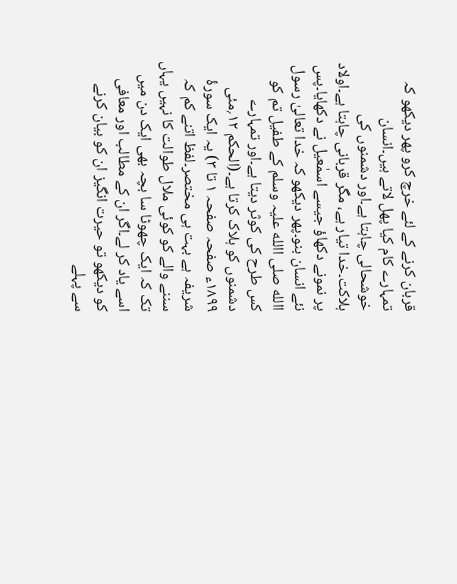قربان کرنے کے لئے خرچ کرو پھر دیکھو کہ تمہارے کام کیا پھل لاتے ہیں۔انسان خوشحالی چاہتا ہے۔اور دشمنوں کی ہلاکت۔خدا تیار ہے، مگر قربانی چاہتا ہے۔اولاد پر نمونے دکھاؤ جیسے اسمٰعیل نے دکھایا۔پس نئے انسان بنو۔پھر دیکھو کہ خدا تعالیٰ رسول االله صلی االله علیہ وسلم کے طفیل تم کو کس طرح کی کوثر دیتا ہے۔اور تمہارے دشمنوں کو ہلاک کرتا ہے۔(الحکم ۱۲؍مئی ۱۸۹۹ء صفحہ صفحہ ۱ تا ۳) یہ ایک سورۂ شریفہ ہے بہت ہی مختصر۔لفظ اتنے کم کہ سننے والے کو کوئی ملال طوالت کا نہیں یہاں تک کہ ایک چھوٹا سا بچہ بھی ایک دن میں اسے یاد کر لے۔اگر ان کے مطالب اور معافی کو دیکھو تو حیرت انگیز ان کو بیان کرنے سے پہلے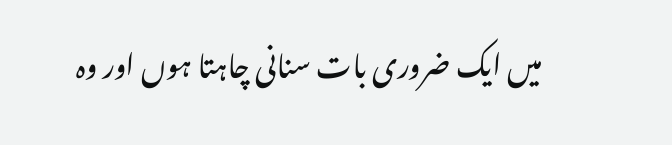میں ایک ضروری بات سنانی چاہتا ہوں اور وہ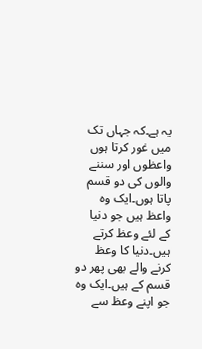یہ ہے۔کہ جہاں تک میں غور کرتا ہوں واعظوں اور سننے والوں کی دو قسم پاتا ہوں۔ایک وہ واعظ ہیں جو دنیا کے لئے وعظ کرتے ہیں۔دنیا کا وعظ کرنے والے بھی پھر دو قسم کے ہیں۔ایک وہ جو اپنے وعظ سے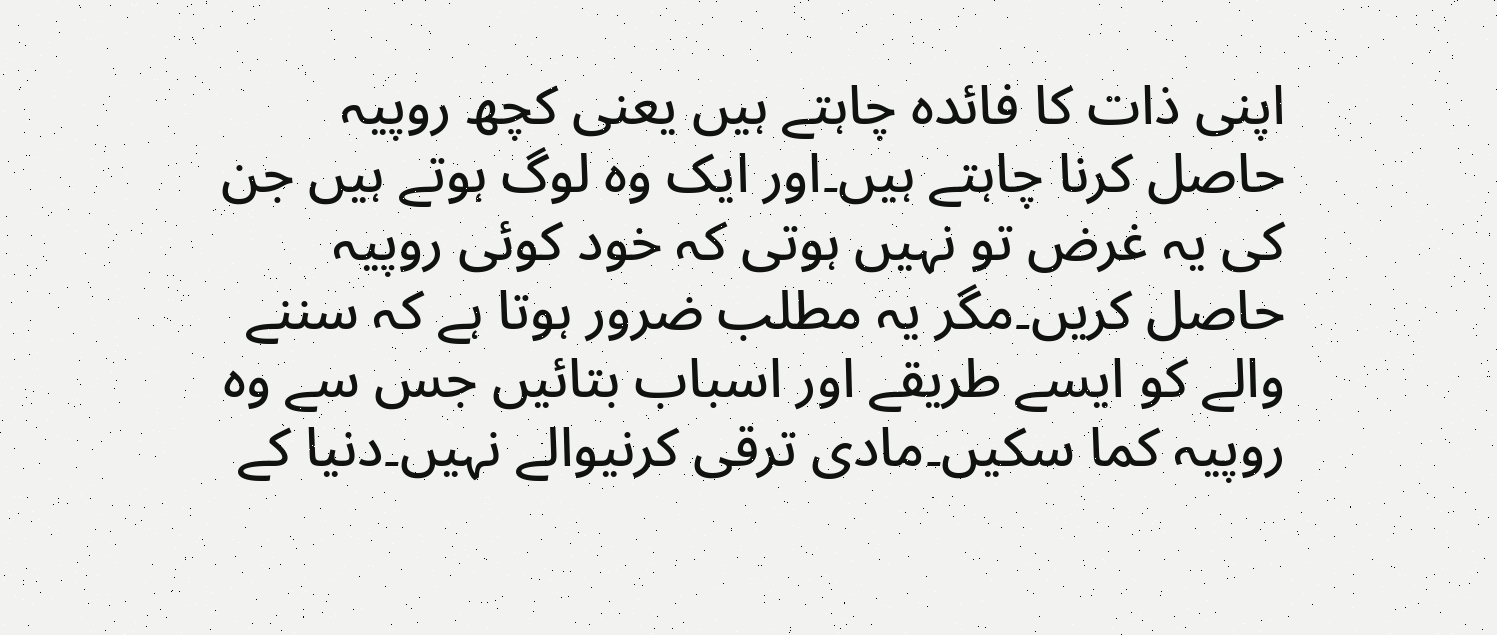اپنی ذات کا فائدہ چاہتے ہیں یعنی کچھ روپیہ حاصل کرنا چاہتے ہیں۔اور ایک وہ لوگ ہوتے ہیں جن کی یہ غرض تو نہیں ہوتی کہ خود کوئی روپیہ حاصل کریں۔مگر یہ مطلب ضرور ہوتا ہے کہ سننے والے کو ایسے طریقے اور اسباب بتائیں جس سے وہ روپیہ کما سکیں۔مادی ترقی کرنیوالے نہیں۔دنیا کے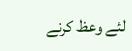لئے وعظ کرنے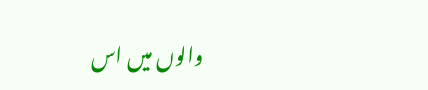والوں میں اس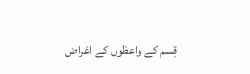قِسم کے واعظوں کے اغراض